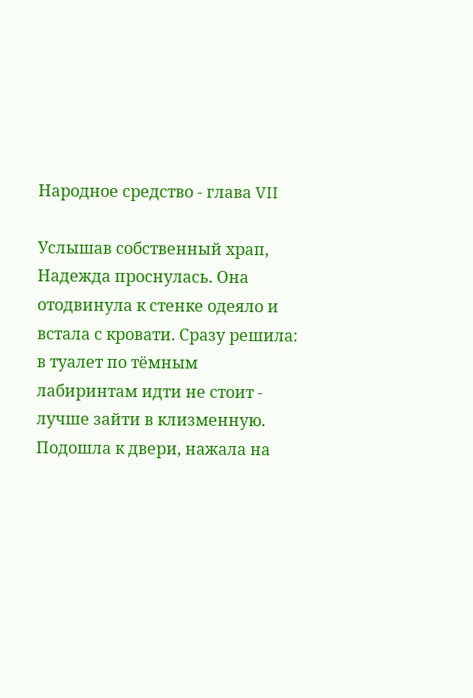Народное средство - глава VII

Услышав собственный храп, Надежда проснулась. Она отодвинула к стенке одеяло и встала с кровати. Сразу решила: в туалет по тёмным лабиринтам идти не стоит - лучше зайти в клизменную. Подошла к двери, нажала на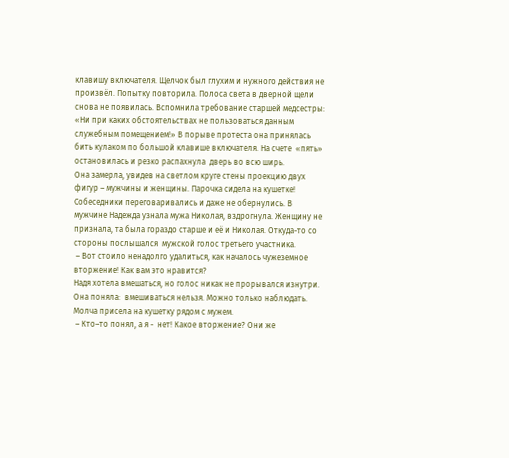клавишу включателя. Щелчок был глухим и нужного действия не произвёл. Попытку повторила. Полоса света в дверной щели снова не появилась. Вспомнила требование старшей медсестры: «Ни при каких обстоятельствах не пользоваться данным служебным помещением!» В порыве протеста она принялась бить кулаком по большой клавише включателя. На счете  «пять» остановилась и резко распахнула  дверь во всю ширь.
Она замерла, увидев на светлом круге стены проекцию двух фигур – мужчины и женщины. Парочка сидела на кушетке! Собеседники переговаривались и даже не обернулись. В мужчине Надежда узнала мужа Николая, вздрогнула. Женщину не признала, та была гораздо старше и её и Николая. Откуда-то со стороны послышался  мужской голос третьего участника.
 – Вот стоило ненадолго удалиться, как началось чужеземное вторжение! Как вам это нравится?
Надя хотела вмешаться, но голос никак не прорывался изнутри. Она поняла:  вмешиваться нельзя. Можно только наблюдать. Молча присела на кушетку рядом с мужем.
 – Кто–то понял, а я -  нет! Какое вторжение? Они же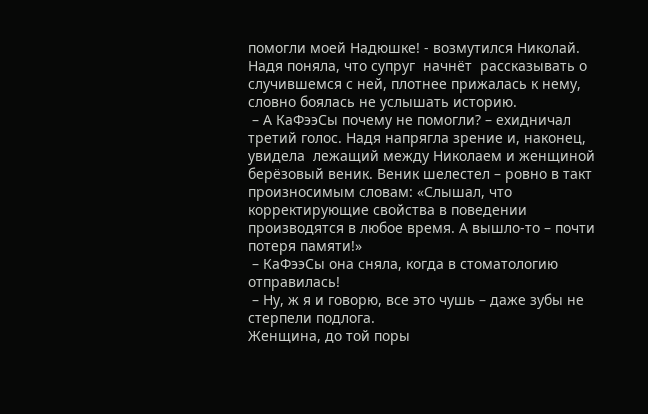помогли моей Надюшке! - возмутился Николай.
Надя поняла, что супруг  начнёт  рассказывать о случившемся с ней, плотнее прижалась к нему, словно боялась не услышать историю.
 – А КаФээСы почему не помогли? – ехидничал третий голос. Надя напрягла зрение и, наконец, увидела  лежащий между Николаем и женщиной берёзовый веник. Веник шелестел – ровно в такт произносимым словам: «Слышал, что корректирующие свойства в поведении производятся в любое время. А вышло-то – почти потеря памяти!»
 – КаФээСы она сняла, когда в стоматологию отправилась!
 – Ну, ж я и говорю, все это чушь – даже зубы не стерпели подлога.
Женщина, до той поры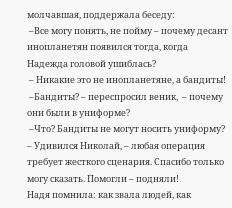молчавшая, поддержала беседу:
 –Все могу понять, не пойму – почему десант инопланетян появился тогда, когда Надежда головой ушиблась?
 – Никакие это не инопланетяне, а бандиты!
 –Бандиты? – переспросил веник,  – почему они были в униформе?
 –Что? Бандиты не могут носить униформу? – Удивился Николай, – любая операция требует жесткого сценария. Спасибо только могу сказать. Помогли – подняли!
Надя помнила: как звала людей, как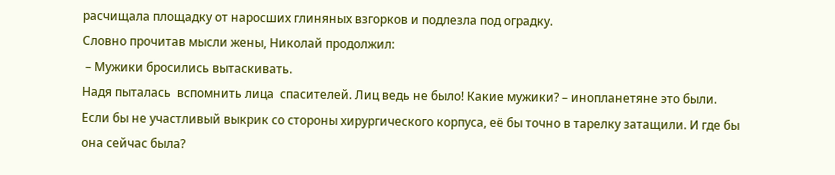расчищала площадку от наросших глиняных взгорков и подлезла под оградку.
Словно прочитав мысли жены, Николай продолжил:
 – Мужики бросились вытаскивать.
Надя пыталась  вспомнить лица  спасителей. Лиц ведь не было! Какие мужики? – инопланетяне это были. Если бы не участливый выкрик со стороны хирургического корпуса, её бы точно в тарелку затащили. И где бы она сейчас была?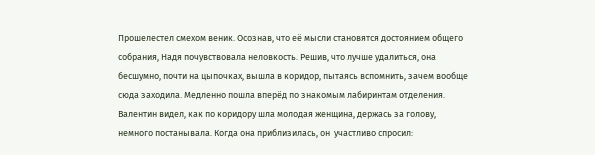Прошелестел смехом веник. Осознав, что её мысли становятся достоянием общего собрания, Надя почувствовала неловкость. Решив, что лучше удалиться, она бесшумно, почти на цыпочках, вышла в коридор, пытаясь вспомнить, зачем вообще сюда заходила. Медленно пошла вперёд по знакомым лабиринтам отделения.
Валентин видел, как по коридору шла молодая женщина, держась за голову, немного постанывала. Когда она приблизилась, он  участливо спросил: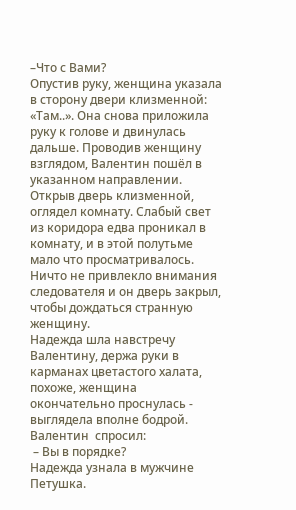–Что с Вами?
Опустив руку, женщина указала  в сторону двери клизменной: «Там..». Она снова приложила руку к голове и двинулась дальше. Проводив женщину взглядом, Валентин пошёл в указанном направлении. Открыв дверь клизменной, оглядел комнату. Слабый свет из коридора едва проникал в комнату, и в этой полутьме мало что просматривалось. Ничто не привлекло внимания следователя и он дверь закрыл, чтобы дождаться странную женщину.
Надежда шла навстречу Валентину, держа руки в карманах цветастого халата, похоже, женщина окончательно проснулась - выглядела вполне бодрой. Валентин  спросил:
 – Вы в порядке?
Надежда узнала в мужчине Петушка.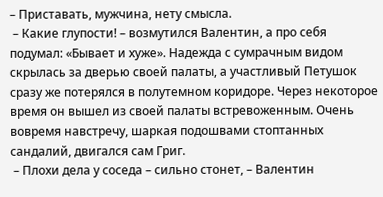– Приставать, мужчина, нету смысла.
 – Какие глупости! – возмутился Валентин, а про себя подумал: «Бывает и хуже». Надежда с сумрачным видом скрылась за дверью своей палаты, а участливый Петушок сразу же потерялся в полутемном коридоре. Через некоторое время он вышел из своей палаты встревоженным. Очень вовремя навстречу, шаркая подошвами стоптанных сандалий, двигался сам Григ.
 – Плохи дела у соседа – сильно стонет, – Валентин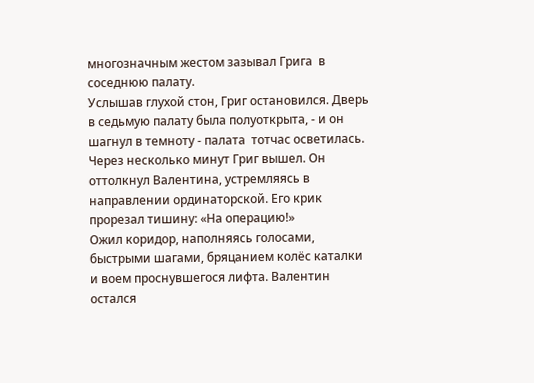многозначным жестом зазывал Грига  в  соседнюю палату.
Услышав глухой стон, Григ остановился. Дверь в седьмую палату была полуоткрыта, - и он шагнул в темноту - палата  тотчас осветилась. Через несколько минут Григ вышел. Он оттолкнул Валентина, устремляясь в направлении ординаторской. Его крик прорезал тишину: «На операцию!»
Ожил коридор, наполняясь голосами, быстрыми шагами, бряцанием колёс каталки  и воем проснувшегося лифта. Валентин остался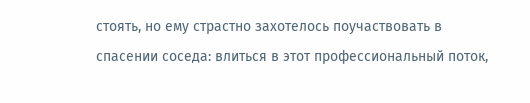стоять, но ему страстно захотелось поучаствовать в спасении соседа: влиться в этот профессиональный поток,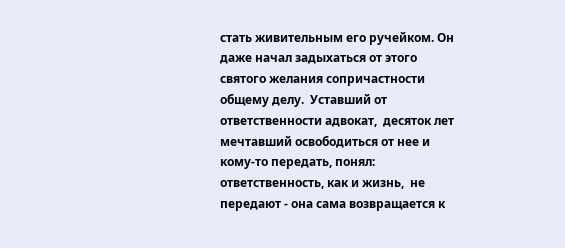стать живительным его ручейком. Он даже начал задыхаться от этого святого желания сопричастности общему делу.  Уставший от ответственности адвокат,  десяток лет мечтавший освободиться от нее и кому-то передать, понял: ответственность, как и жизнь,  не передают - она сама возвращается к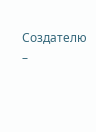Создателю –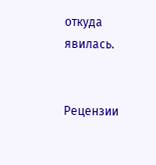откуда явилась.


Рецензии